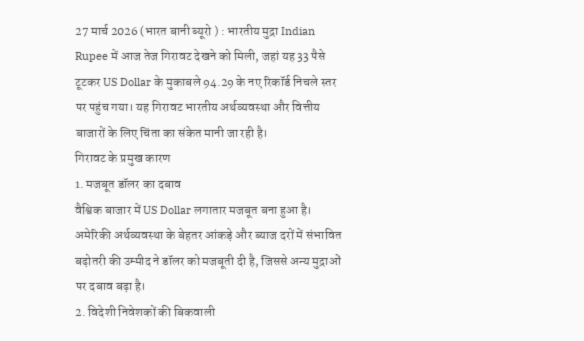27 मार्च 2026 (भारत बानी ब्यूरो ) : भारतीय मुद्रा Indian Rupee में आज तेज गिरावट देखने को मिली, जहां यह 33 पैसे टूटकर US Dollar के मुकाबले 94.29 के नए रिकॉर्ड निचले स्तर पर पहुंच गया। यह गिरावट भारतीय अर्थव्यवस्था और वित्तीय बाजारों के लिए चिंता का संकेत मानी जा रही है।
गिरावट के प्रमुख कारण
1. मजबूत डॉलर का दबाव
वैश्विक बाजार में US Dollar लगातार मजबूत बना हुआ है। अमेरिकी अर्थव्यवस्था के बेहतर आंकड़े और ब्याज दरों में संभावित बढ़ोतरी की उम्मीद ने डॉलर को मजबूती दी है, जिससे अन्य मुद्राओं पर दबाव बढ़ा है।
2. विदेशी निवेशकों की बिकवाली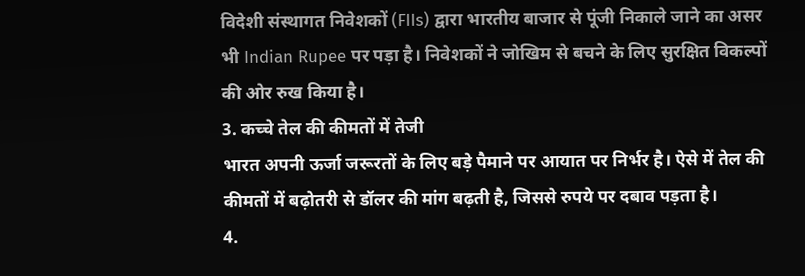विदेशी संस्थागत निवेशकों (FIIs) द्वारा भारतीय बाजार से पूंजी निकाले जाने का असर भी Indian Rupee पर पड़ा है। निवेशकों ने जोखिम से बचने के लिए सुरक्षित विकल्पों की ओर रुख किया है।
3. कच्चे तेल की कीमतों में तेजी
भारत अपनी ऊर्जा जरूरतों के लिए बड़े पैमाने पर आयात पर निर्भर है। ऐसे में तेल की कीमतों में बढ़ोतरी से डॉलर की मांग बढ़ती है, जिससे रुपये पर दबाव पड़ता है।
4.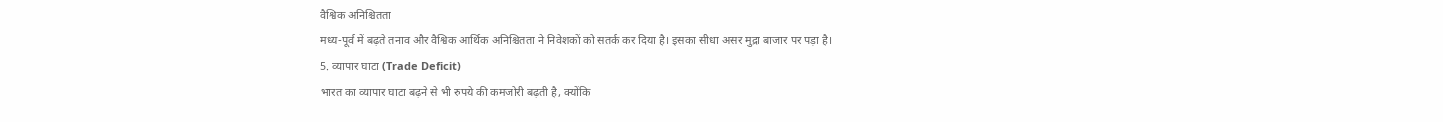वैश्विक अनिश्चितता
मध्य-पूर्व में बढ़ते तनाव और वैश्विक आर्थिक अनिश्चितता ने निवेशकों को सतर्क कर दिया है। इसका सीधा असर मुद्रा बाजार पर पड़ा है।
5. व्यापार घाटा (Trade Deficit)
भारत का व्यापार घाटा बढ़ने से भी रुपये की कमजोरी बढ़ती है, क्योंकि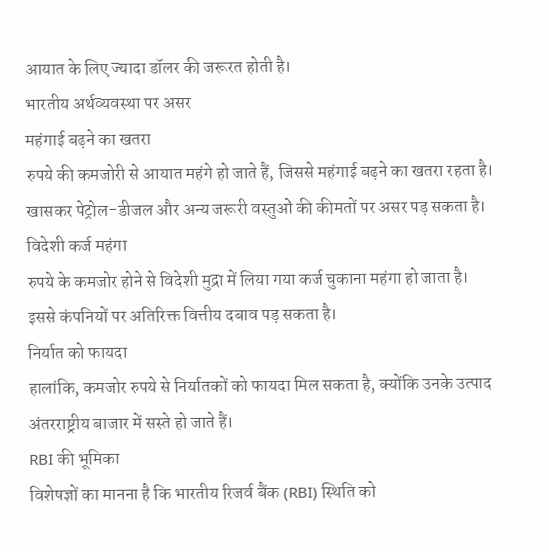आयात के लिए ज्यादा डॉलर की जरूरत होती है।
भारतीय अर्थव्यवस्था पर असर
महंगाई बढ़ने का खतरा
रुपये की कमजोरी से आयात महंगे हो जाते हैं, जिससे महंगाई बढ़ने का खतरा रहता है। खासकर पेट्रोल-डीजल और अन्य जरूरी वस्तुओं की कीमतों पर असर पड़ सकता है।
विदेशी कर्ज महंगा
रुपये के कमजोर होने से विदेशी मुद्रा में लिया गया कर्ज चुकाना महंगा हो जाता है। इससे कंपनियों पर अतिरिक्त वित्तीय दबाव पड़ सकता है।
निर्यात को फायदा
हालांकि, कमजोर रुपये से निर्यातकों को फायदा मिल सकता है, क्योंकि उनके उत्पाद अंतरराष्ट्रीय बाजार में सस्ते हो जाते हैं।
RBI की भूमिका
विशेषज्ञों का मानना है कि भारतीय रिजर्व बैंक (RBI) स्थिति को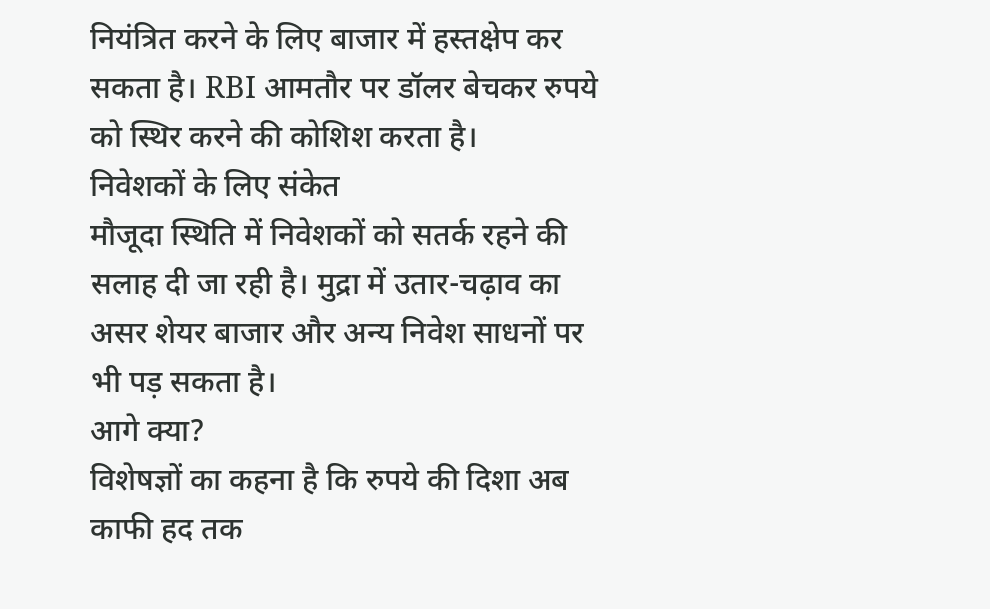नियंत्रित करने के लिए बाजार में हस्तक्षेप कर सकता है। RBI आमतौर पर डॉलर बेचकर रुपये को स्थिर करने की कोशिश करता है।
निवेशकों के लिए संकेत
मौजूदा स्थिति में निवेशकों को सतर्क रहने की सलाह दी जा रही है। मुद्रा में उतार-चढ़ाव का असर शेयर बाजार और अन्य निवेश साधनों पर भी पड़ सकता है।
आगे क्या?
विशेषज्ञों का कहना है कि रुपये की दिशा अब काफी हद तक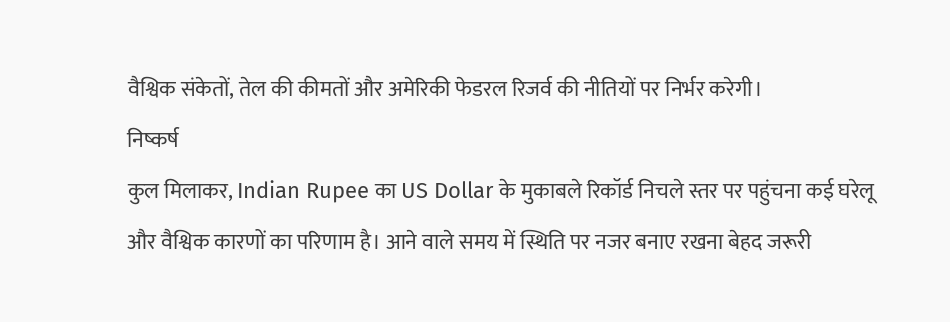वैश्विक संकेतों, तेल की कीमतों और अमेरिकी फेडरल रिजर्व की नीतियों पर निर्भर करेगी।
निष्कर्ष
कुल मिलाकर, Indian Rupee का US Dollar के मुकाबले रिकॉर्ड निचले स्तर पर पहुंचना कई घरेलू और वैश्विक कारणों का परिणाम है। आने वाले समय में स्थिति पर नजर बनाए रखना बेहद जरूरी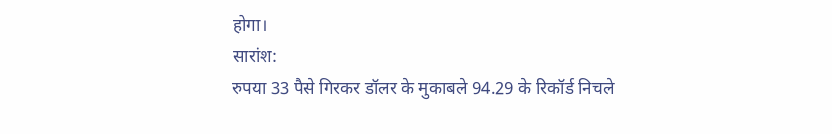होगा।
सारांश:
रुपया 33 पैसे गिरकर डॉलर के मुकाबले 94.29 के रिकॉर्ड निचले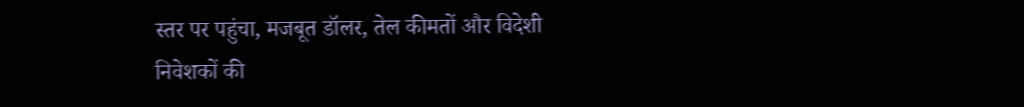स्तर पर पहुंचा, मजबूत डॉलर, तेल कीमतों और विदेशी निवेशकों की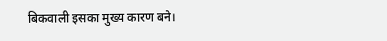बिकवाली इसका मुख्य कारण बने।